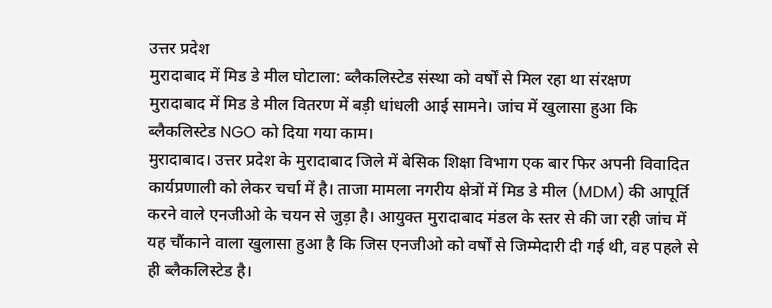उत्तर प्रदेश
मुरादाबाद में मिड डे मील घोटाला: ब्लैकलिस्टेड संस्था को वर्षों से मिल रहा था संरक्षण
मुरादाबाद में मिड डे मील वितरण में बड़ी धांधली आई सामने। जांच में खुलासा हुआ कि ब्लैकलिस्टेड NGO को दिया गया काम।
मुरादाबाद। उत्तर प्रदेश के मुरादाबाद जिले में बेसिक शिक्षा विभाग एक बार फिर अपनी विवादित कार्यप्रणाली को लेकर चर्चा में है। ताजा मामला नगरीय क्षेत्रों में मिड डे मील (MDM) की आपूर्ति करने वाले एनजीओ के चयन से जुड़ा है। आयुक्त मुरादाबाद मंडल के स्तर से की जा रही जांच में यह चौंकाने वाला खुलासा हुआ है कि जिस एनजीओ को वर्षों से जिम्मेदारी दी गई थी, वह पहले से ही ब्लैकलिस्टेड है।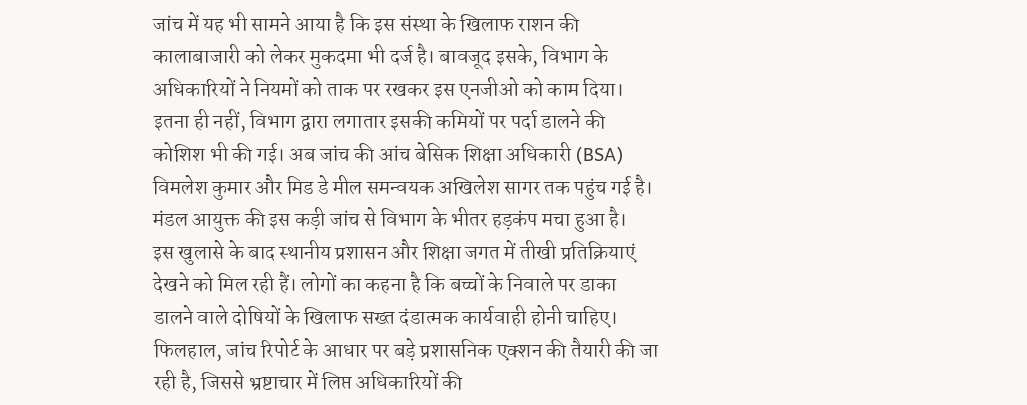जांच में यह भी सामने आया है कि इस संस्था के खिलाफ राशन की कालाबाजारी को लेकर मुकदमा भी दर्ज है। बावजूद इसके, विभाग के अधिकारियों ने नियमों को ताक पर रखकर इस एनजीओ को काम दिया। इतना ही नहीं, विभाग द्वारा लगातार इसकी कमियों पर पर्दा डालने की कोशिश भी की गई। अब जांच की आंच बेसिक शिक्षा अधिकारी (BSA) विमलेश कुमार और मिड डे मील समन्वयक अखिलेश सागर तक पहुंच गई है। मंडल आयुक्त की इस कड़ी जांच से विभाग के भीतर हड़कंप मचा हुआ है।
इस खुलासे के बाद स्थानीय प्रशासन और शिक्षा जगत में तीखी प्रतिक्रियाएं देखने को मिल रही हैं। लोगों का कहना है कि बच्चों के निवाले पर डाका डालने वाले दोषियों के खिलाफ सख्त दंडात्मक कार्यवाही होनी चाहिए। फिलहाल, जांच रिपोर्ट के आधार पर बड़े प्रशासनिक एक्शन की तैयारी की जा रही है, जिससे भ्रष्टाचार में लिप्त अधिकारियों की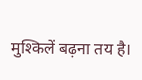मुश्किलें बढ़ना तय है।